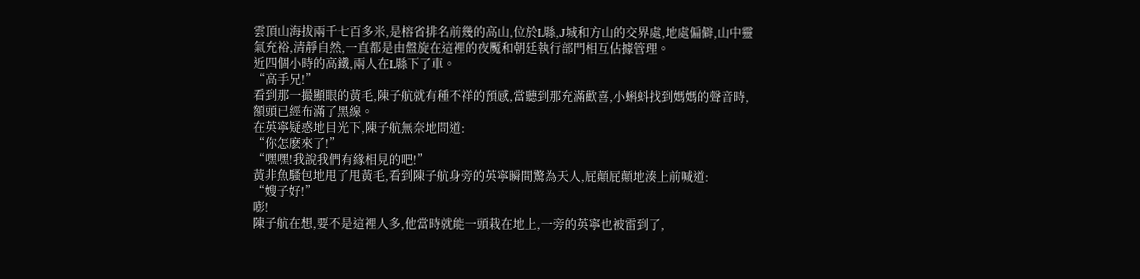雲頂山海拔兩千七百多米,是榕省排名前幾的高山,位於L縣,J城和方山的交界處,地處偏僻,山中靈氣充裕,清靜自然,一直都是由盤旋在這裡的夜魘和朝廷執行部門相互佔據管理。
近四個小時的高鐵,兩人在L縣下了車。
“高手兄!”
看到那一撮顯眼的黃毛,陳子航就有種不祥的預感,當聽到那充滿歡喜,小蝌蚪找到媽媽的聲音時,額頭已經布滿了黑線。
在英寧疑惑地目光下,陳子航無奈地問道:
“你怎麽來了!”
“嘿嘿!我說我們有緣相見的吧!”
黃非魚騷包地甩了甩黃毛,看到陳子航身旁的英寧瞬間驚為天人,屁顛屁顛地湊上前喊道:
“嫂子好!”
嘭!
陳子航在想,要不是這裡人多,他當時就能一頭栽在地上,一旁的英寧也被雷到了,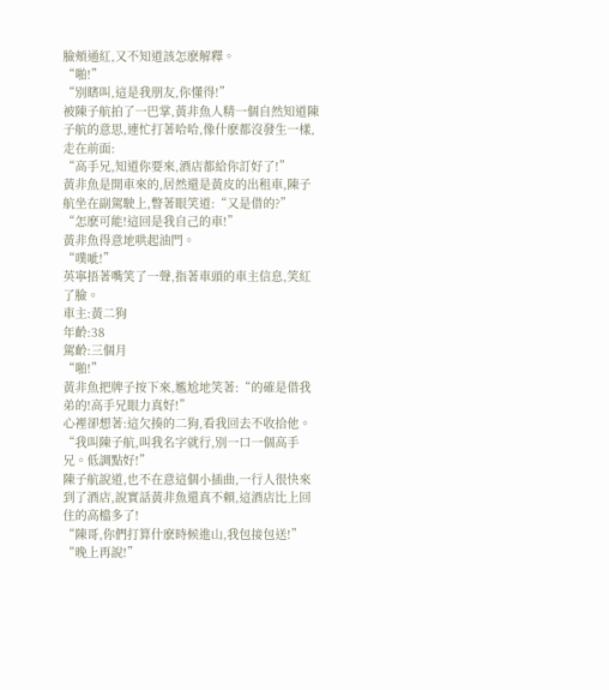臉頰通紅,又不知道該怎麽解釋。
“啪!”
“別瞎叫,這是我朋友,你懂得!”
被陳子航拍了一巴掌,黃非魚人精一個自然知道陳子航的意思,連忙打著哈哈,像什麽都沒發生一樣,走在前面:
“高手兄,知道你要來,酒店都給你訂好了!”
黃非魚是開車來的,居然還是黃皮的出租車,陳子航坐在副駕駛上,瞥著眼笑道:“又是借的?”
“怎麽可能!這回是我自己的車!”
黃非魚得意地哄起油門。
“噗呲!”
英寧捂著嘴笑了一聲,指著車頭的車主信息,笑紅了臉。
車主:黃二狗
年齡:38
駕齡:三個月
“啪!”
黃非魚把牌子按下來,尷尬地笑著:“的確是借我弟的!高手兄眼力真好!”
心裡卻想著:這欠揍的二狗,看我回去不收拾他。
“我叫陳子航,叫我名字就行,別一口一個高手兄。低調點好!”
陳子航說道,也不在意這個小插曲,一行人很快來到了酒店,說實話黃非魚還真不賴,這酒店比上回住的高檔多了!
“陳哥,你們打算什麽時候進山,我包接包送!”
“晚上再說!”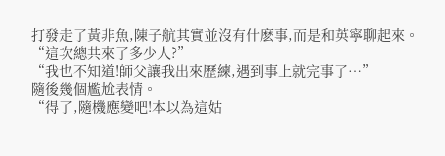打發走了黃非魚,陳子航其實並沒有什麽事,而是和英寧聊起來。
“這次總共來了多少人?”
“我也不知道!師父讓我出來歷練,遇到事上就完事了…”
隨後幾個尷尬表情。
“得了,隨機應變吧!本以為這姑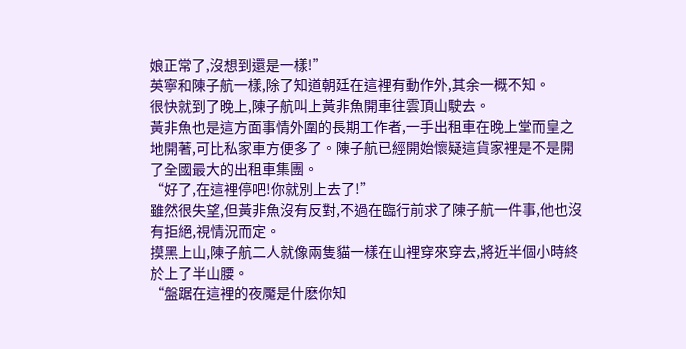娘正常了,沒想到還是一樣!”
英寧和陳子航一樣,除了知道朝廷在這裡有動作外,其余一概不知。
很快就到了晚上,陳子航叫上黃非魚開車往雲頂山駛去。
黃非魚也是這方面事情外圍的長期工作者,一手出租車在晚上堂而皇之地開著,可比私家車方便多了。陳子航已經開始懷疑這貨家裡是不是開了全國最大的出租車集團。
“好了,在這裡停吧!你就別上去了!”
雖然很失望,但黃非魚沒有反對,不過在臨行前求了陳子航一件事,他也沒有拒絕,視情況而定。
摸黑上山,陳子航二人就像兩隻貓一樣在山裡穿來穿去,將近半個小時終於上了半山腰。
“盤踞在這裡的夜魘是什麽你知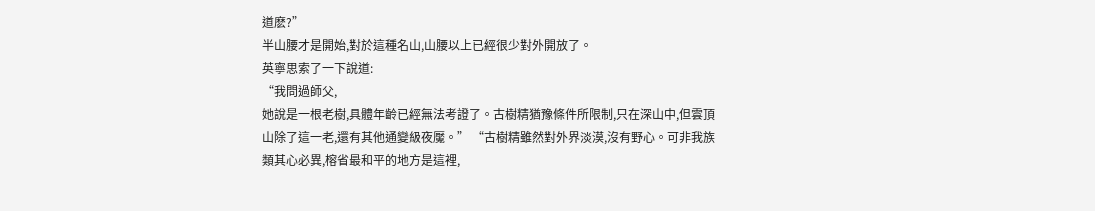道麽?”
半山腰才是開始,對於這種名山,山腰以上已經很少對外開放了。
英寧思索了一下說道:
“我問過師父,
她說是一根老樹,具體年齡已經無法考證了。古樹精猶豫條件所限制,只在深山中,但雲頂山除了這一老,還有其他通變級夜魘。” “古樹精雖然對外界淡漠,沒有野心。可非我族類其心必異,榕省最和平的地方是這裡,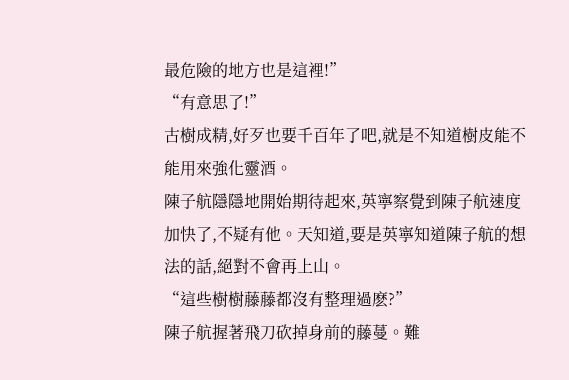最危險的地方也是這裡!”
“有意思了!”
古樹成精,好歹也要千百年了吧,就是不知道樹皮能不能用來強化靈酒。
陳子航隱隱地開始期待起來,英寧察覺到陳子航速度加快了,不疑有他。天知道,要是英寧知道陳子航的想法的話,絕對不會再上山。
“這些樹樹藤藤都沒有整理過麽?”
陳子航握著飛刀砍掉身前的藤蔓。難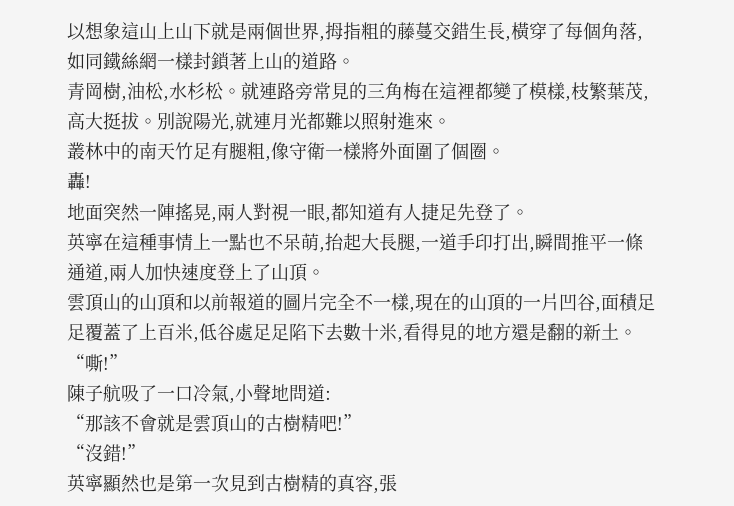以想象這山上山下就是兩個世界,拇指粗的藤蔓交錯生長,橫穿了每個角落,如同鐵絲網一樣封鎖著上山的道路。
青岡樹,油松,水杉松。就連路旁常見的三角梅在這裡都變了模樣,枝繁葉茂,高大挺拔。別說陽光,就連月光都難以照射進來。
叢林中的南天竹足有腿粗,像守衛一樣將外面圍了個圈。
轟!
地面突然一陣搖晃,兩人對視一眼,都知道有人捷足先登了。
英寧在這種事情上一點也不呆萌,抬起大長腿,一道手印打出,瞬間推平一條通道,兩人加快速度登上了山頂。
雲頂山的山頂和以前報道的圖片完全不一樣,現在的山頂的一片凹谷,面積足足覆蓋了上百米,低谷處足足陷下去數十米,看得見的地方還是翻的新土。
“嘶!”
陳子航吸了一口冷氣,小聲地問道:
“那該不會就是雲頂山的古樹精吧!”
“沒錯!”
英寧顯然也是第一次見到古樹精的真容,張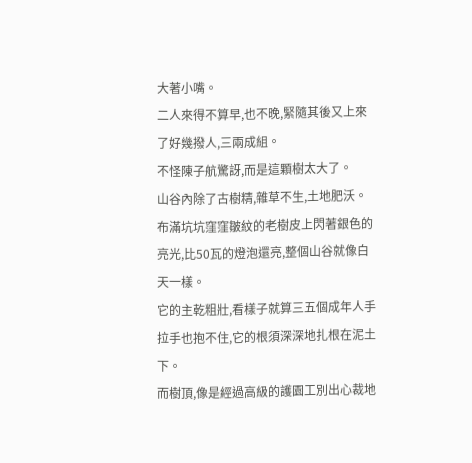大著小嘴。
二人來得不算早,也不晚,緊隨其後又上來了好幾撥人,三兩成組。
不怪陳子航驚訝,而是這顆樹太大了。
山谷內除了古樹精,雜草不生,土地肥沃。
布滿坑坑窪窪皺紋的老樹皮上閃著銀色的亮光,比50瓦的燈泡還亮,整個山谷就像白天一樣。
它的主乾粗壯,看樣子就算三五個成年人手拉手也抱不住,它的根須深深地扎根在泥土下。
而樹頂,像是經過高級的護園工別出心裁地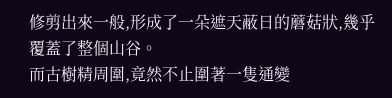修剪出來一般,形成了一朵遮天蔽日的蘑菇狀,幾乎覆蓋了整個山谷。
而古樹精周圍,竟然不止圍著一隻通變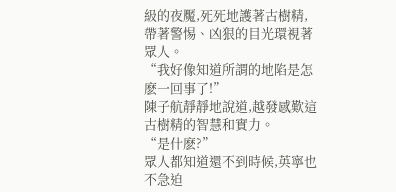級的夜魘,死死地護著古樹精,帶著警惕、凶狠的目光環視著眾人。
“我好像知道所謂的地陷是怎麽一回事了!”
陳子航靜靜地說道,越發感歎這古樹精的智慧和實力。
“是什麽?”
眾人都知道還不到時候,英寧也不急迫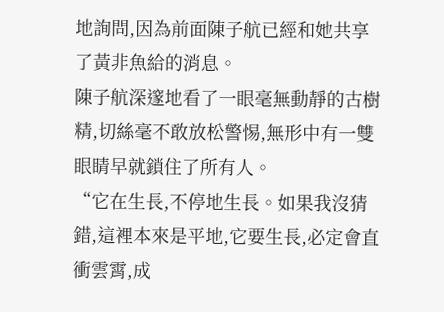地詢問,因為前面陳子航已經和她共享了黃非魚給的消息。
陳子航深邃地看了一眼毫無動靜的古樹精,切絲毫不敢放松警惕,無形中有一雙眼睛早就鎖住了所有人。
“它在生長,不停地生長。如果我沒猜錯,這裡本來是平地,它要生長,必定會直衝雲霄,成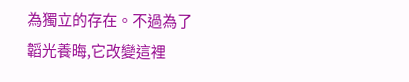為獨立的存在。不過為了韜光養晦,它改變這裡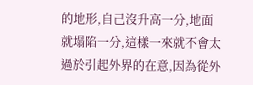的地形,自己沒升高一分,地面就塌陷一分,這樣一來就不會太過於引起外界的在意,因為從外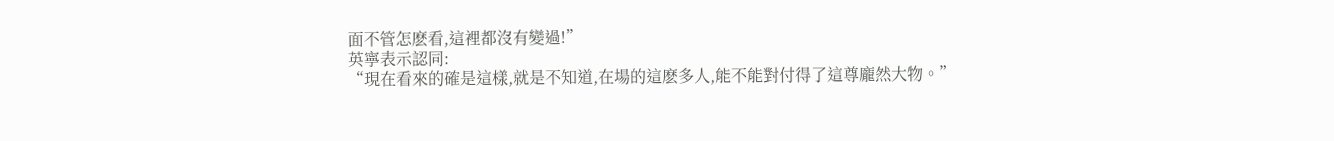面不管怎麽看,這裡都沒有變過!”
英寧表示認同:
“現在看來的確是這樣,就是不知道,在場的這麽多人,能不能對付得了這尊龐然大物。”